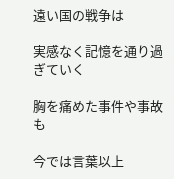遠い国の戦争は

実感なく記憶を通り過ぎていく

胸を痛めた事件や事故も

今では言葉以上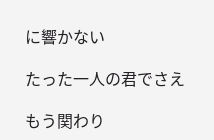に響かない

たった一人の君でさえ

もう関わり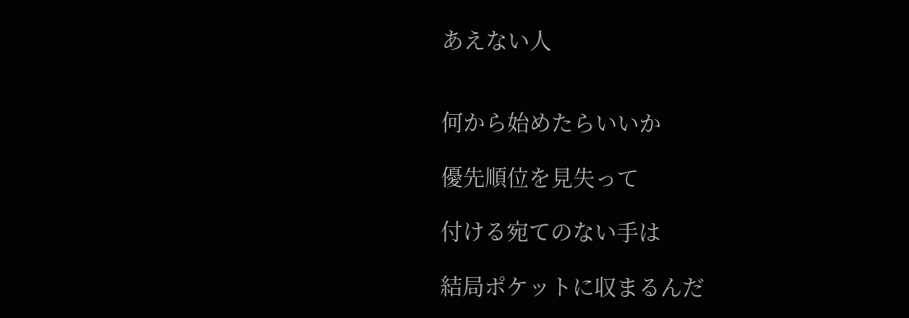あえない人


何から始めたらいいか

優先順位を見失って

付ける宛てのない手は

結局ポケットに収まるんだ